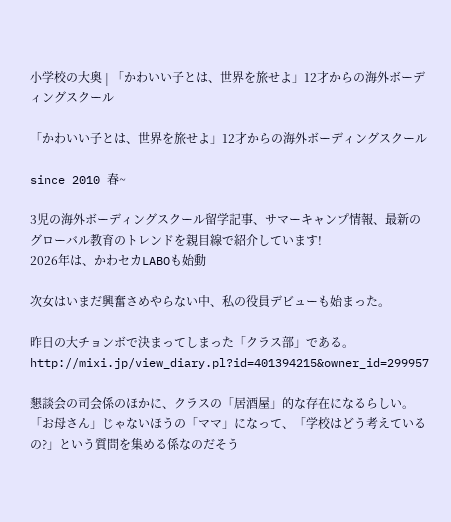小学校の大奥 | 「かわいい子とは、世界を旅せよ」12才からの海外ボーディングスクール

「かわいい子とは、世界を旅せよ」12才からの海外ボーディングスクール

since 2010 春~

3児の海外ボーディングスクール留学記事、サマーキャンプ情報、最新のグローバル教育のトレンドを親目線で紹介しています!
2026年は、かわセカLABOも始動

次女はいまだ興奮さめやらない中、私の役員デビューも始まった。

昨日の大チョンボで決まってしまった「クラス部」である。
http://mixi.jp/view_diary.pl?id=401394215&owner_id=299957

懇談会の司会係のほかに、クラスの「居酒屋」的な存在になるらしい。「お母さん」じゃないほうの「ママ」になって、「学校はどう考えているの?」という質問を集める係なのだそう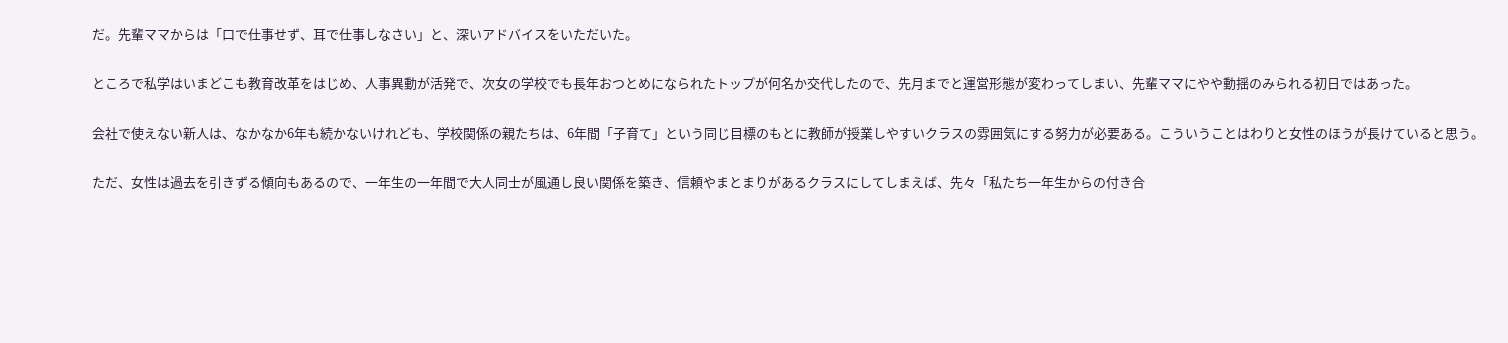だ。先輩ママからは「口で仕事せず、耳で仕事しなさい」と、深いアドバイスをいただいた。

ところで私学はいまどこも教育改革をはじめ、人事異動が活発で、次女の学校でも長年おつとめになられたトップが何名か交代したので、先月までと運営形態が変わってしまい、先輩ママにやや動揺のみられる初日ではあった。

会社で使えない新人は、なかなか6年も続かないけれども、学校関係の親たちは、6年間「子育て」という同じ目標のもとに教師が授業しやすいクラスの雰囲気にする努力が必要ある。こういうことはわりと女性のほうが長けていると思う。

ただ、女性は過去を引きずる傾向もあるので、一年生の一年間で大人同士が風通し良い関係を築き、信頼やまとまりがあるクラスにしてしまえば、先々「私たち一年生からの付き合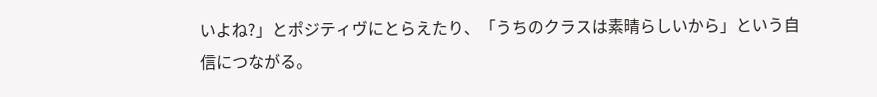いよね?」とポジティヴにとらえたり、「うちのクラスは素晴らしいから」という自信につながる。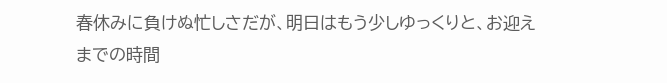春休みに負けぬ忙しさだが、明日はもう少しゆっくりと、お迎えまでの時間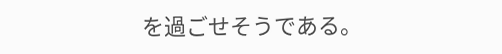を過ごせそうである。